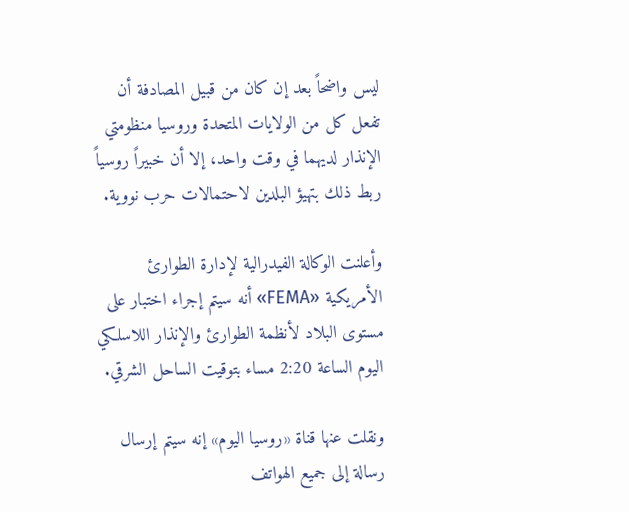ليس واضحاً بعد إن كان من قبيل المصادفة أن تفعل كل من الولايات المتحدة وروسيا منظومتي الإنذار لديهما في وقت واحد، إلا أن خبيراً روسياً ربط ذلك بتهيؤ البلدين لاحتمالات حرب نووية.

وأعلنت الوكالة الفيدرالية لإدارة الطوارئ الأمريكية «FEMA» أنه سيتم إجراء اختبار على مستوى البلاد لأنظمة الطوارئ والإنذار اللاسلكي اليوم الساعة 2:20 مساء بتوقيت الساحل الشرقي.

ونقلت عنها قناة «روسيا اليوم» إنه سيتم إرسال رسالة إلى جميع الهواتف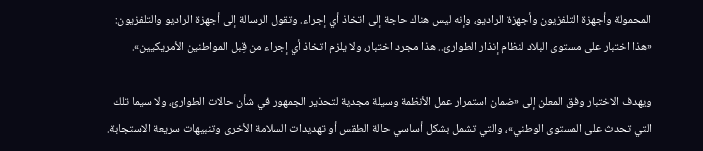المحمولة وأجهزة التلفزيون وأجهزة الراديو، وإنه ليس هناك حاجة إلى اتخاذ أي إجراء. وتقول الرسالة إلى أجهزة الراديو والتلفزيون: «هذا اختبار على مستوى البلاد لنظام إنذار الطوارئ.. هذا مجرد اختبار، ولا يلزم اتخاذ أي إجراء من قِبل المواطنين الأمريكيين».

ويهدف الاختبار وفق المعلن إلى «ضمان استمرار عمل الأنظمة وسيلة مجدية لتحذير الجمهور في شأن حالات الطوارئ، ولا سيما تلك التي تحدث على المستوى الوطني»، والتي تشمل بشكل أساسي حالة الطقس أو تهديدات السلامة الأخرى وتنبيهات سريعة الاستجابة.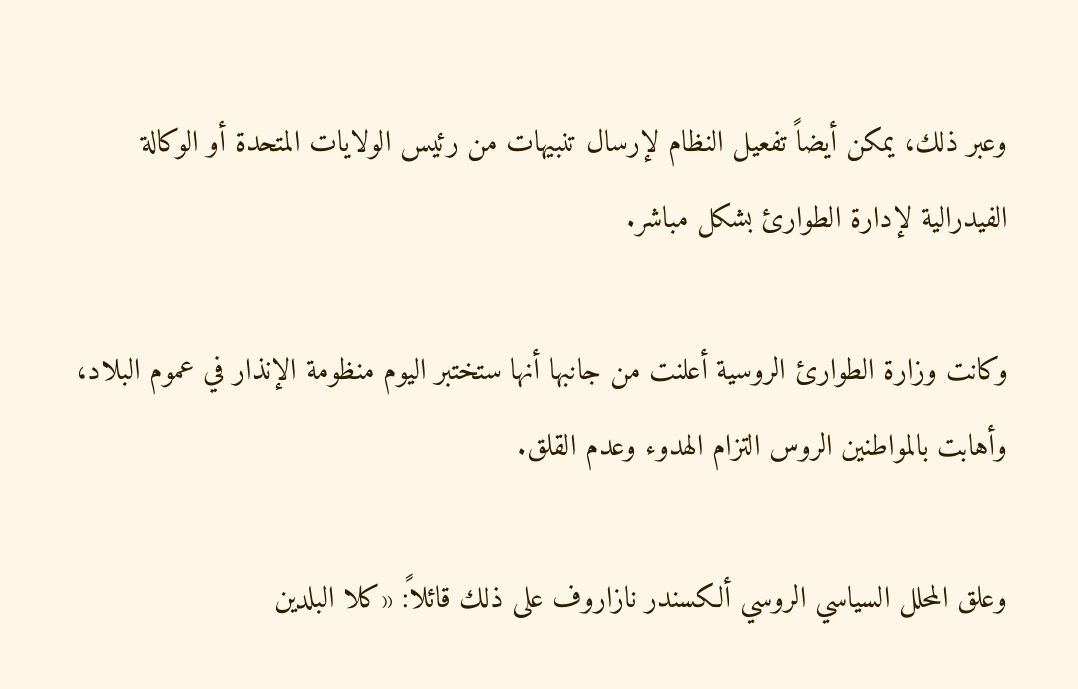وعبر ذلك، يمكن أيضاً تفعيل النظام لإرسال تنبيهات من رئيس الولايات المتحدة أو الوكالة الفيدرالية لإدارة الطوارئ بشكل مباشر.

وكانت وزارة الطوارئ الروسية أعلنت من جانبها أنها ستختبر اليوم منظومة الإنذار في عموم البلاد، وأهابت بالمواطنين الروس التزام الهدوء وعدم القلق.

وعلق المحلل السياسي الروسي ألكسندر نازاروف على ذلك قائلاً: «كلا البلدين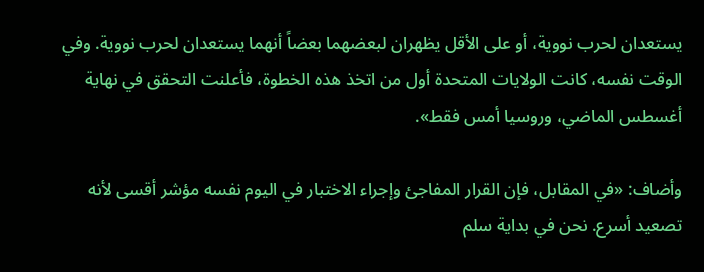يستعدان لحرب نووية، أو على الأقل يظهران لبعضهما بعضاً أنهما يستعدان لحرب نووية. وفي الوقت نفسه، كانت الولايات المتحدة أول من اتخذ هذه الخطوة، فأعلنت التحقق في نهاية أغسطس الماضي، وروسيا أمس فقط».

وأضاف: «في المقابل، فإن القرار المفاجئ وإجراء الاختبار في اليوم نفسه مؤشر أقسى لأنه تصعيد أسرع. نحن في بداية سلم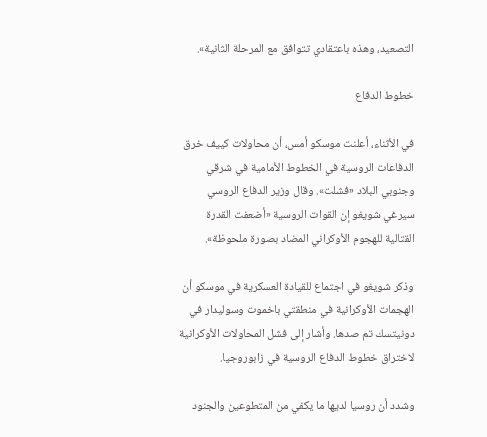التصعيد، وهذه باعتقادي تتوافق مع المرحلة الثانية».

خطوط الدفاع

في الأثناء، أعلنت موسكو أمس، أن محاولات كييف خرق الدفاعات الروسية في الخطوط الأمامية في شرقي وجنوبي البلاد «فشلت». وقال وزير الدفاع الروسي سيرغي شويغو إن القوات الروسية «أضعفت القدرة القتالية للهجوم الأوكراني المضاد بصورة ملحوظة».

وذكر شويغو في اجتماع للقيادة العسكرية في موسكو أن الهجمات الأوكرانية في منطقتي باخموت وسوليدار في دونيتسك تم صدها. وأشار إلى فشل المحاولات الأوكرانية لاختراق خطوط الدفاع الروسية في زابوروجيا.

وشدد أن روسيا لديها ما يكفي من المتطوعين والجنود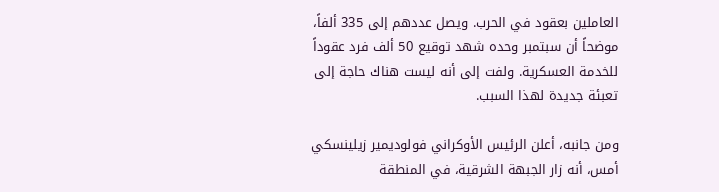العاملين بعقود في الحرب. ويصل عددهم إلى 335 ألفاً، موضحاً أن سبتمبر وحده شهد توقيع 50 ألف فرد عقوداً للخدمة العسكرية. ولفت إلى أنه ليست هناك حاجة إلى تعبئة جديدة لهذا السبب.

ومن جانبه، أعلن الرئيس الأوكراني فولوديمير زيلينسكي أمس، أنه زار الجبهة الشرقية، في المنطقة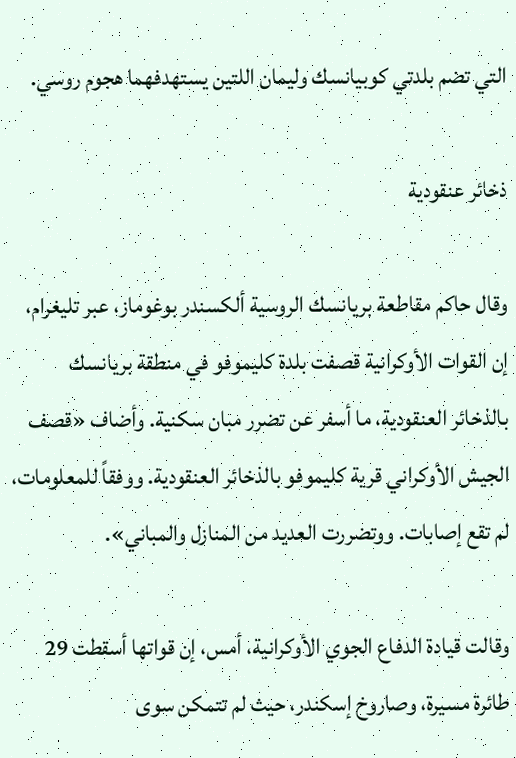التي تضم بلدتي كوبيانسك وليمان اللتين يستهدفهما هجوم روسي.

ذخائر عنقودية

وقال حاكم مقاطعة بريانسك الروسية ألكسندر بوغوماز، عبر تليغرام، إن القوات الأوكرانية قصفت بلدة كليموفو في منطقة بريانسك بالذخائر العنقودية، ما أسفر عن تضرر مبان سكنية. وأضاف «قصف الجيش الأوكراني قرية كليموفو بالذخائر العنقودية. ووفقاً للمعلومات، لم تقع إصابات. ووتضررت العديد من المنازل والمباني».

وقالت قيادة الدفاع الجوي الأوكرانية، أمس، إن قواتها أسقطت 29 طائرة مسيرة، وصاروخ إسكندر، حيث لم تتمكن سوى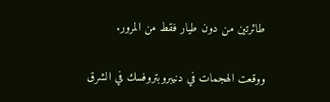طائرتين من دون طيار فقط من المرور.

ووقعت الهجمات في دنيبروبتروفسك في الشرق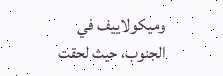وميكولاييف في الجنوب، حيث لحقت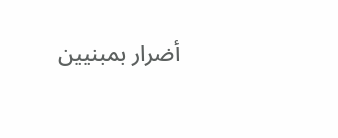أضرار بمبنيين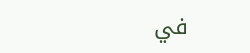في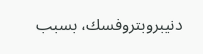دنيبروبتروفسك، بسبب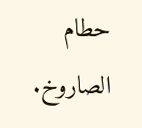حطام الصاروخ.